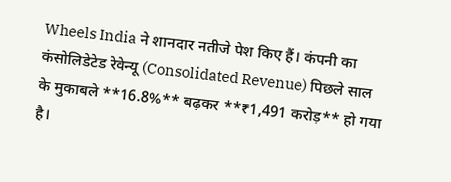Wheels India ने शानदार नतीजे पेश किए हैं। कंपनी का कंसोलिडेटेड रेवेन्यू (Consolidated Revenue) पिछले साल के मुकाबले **16.8%** बढ़कर **₹1,491 करोड़** हो गया है।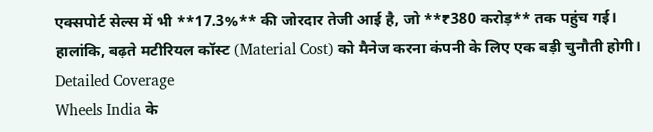एक्सपोर्ट सेल्स में भी **17.3%** की जोरदार तेजी आई है, जो **₹380 करोड़** तक पहुंच गई। हालांकि, बढ़ते मटीरियल कॉस्ट (Material Cost) को मैनेज करना कंपनी के लिए एक बड़ी चुनौती होगी।
Detailed Coverage
Wheels India के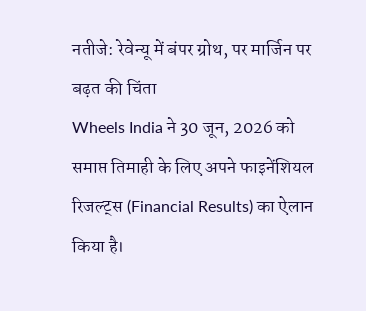नतीजे: रेवेन्यू में बंपर ग्रोथ, पर मार्जिन पर बढ़त की चिंता
Wheels India ने 30 जून, 2026 को समाप्त तिमाही के लिए अपने फाइनेंशियल रिजल्ट्स (Financial Results) का ऐलान किया है।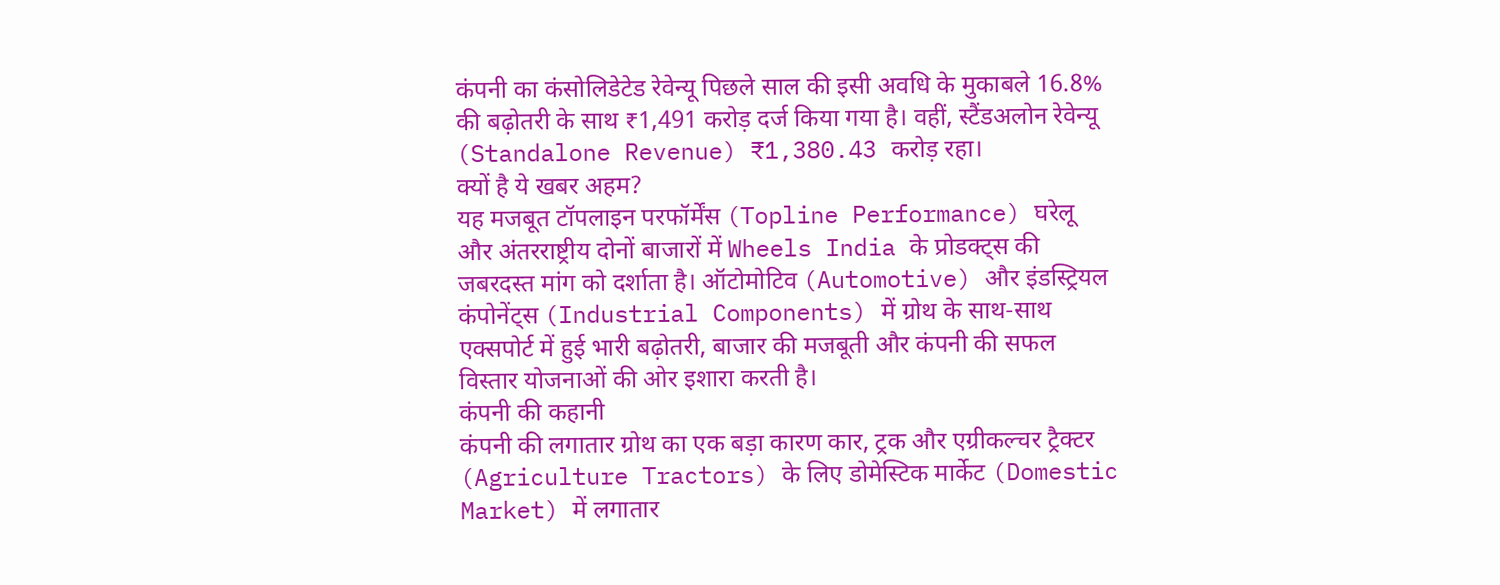कंपनी का कंसोलिडेटेड रेवेन्यू पिछले साल की इसी अवधि के मुकाबले 16.8% की बढ़ोतरी के साथ ₹1,491 करोड़ दर्ज किया गया है। वहीं, स्टैंडअलोन रेवेन्यू (Standalone Revenue) ₹1,380.43 करोड़ रहा।
क्यों है ये खबर अहम?
यह मजबूत टॉपलाइन परफॉर्मेंस (Topline Performance) घरेलू और अंतरराष्ट्रीय दोनों बाजारों में Wheels India के प्रोडक्ट्स की जबरदस्त मांग को दर्शाता है। ऑटोमोटिव (Automotive) और इंडस्ट्रियल कंपोनेंट्स (Industrial Components) में ग्रोथ के साथ-साथ एक्सपोर्ट में हुई भारी बढ़ोतरी, बाजार की मजबूती और कंपनी की सफल विस्तार योजनाओं की ओर इशारा करती है।
कंपनी की कहानी
कंपनी की लगातार ग्रोथ का एक बड़ा कारण कार, ट्रक और एग्रीकल्चर ट्रैक्टर (Agriculture Tractors) के लिए डोमेस्टिक मार्केट (Domestic Market) में लगातार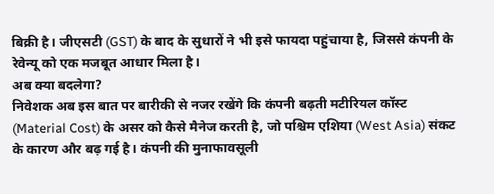बिक्री है। जीएसटी (GST) के बाद के सुधारों ने भी इसे फायदा पहुंचाया है, जिससे कंपनी के रेवेन्यू को एक मजबूत आधार मिला है।
अब क्या बदलेगा?
निवेशक अब इस बात पर बारीकी से नजर रखेंगे कि कंपनी बढ़ती मटीरियल कॉस्ट (Material Cost) के असर को कैसे मैनेज करती है, जो पश्चिम एशिया (West Asia) संकट के कारण और बढ़ गई है। कंपनी की मुनाफावसूली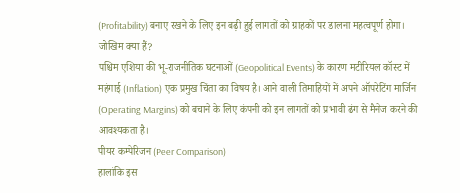(Profitability) बनाए रखने के लिए इन बढ़ी हुई लागतों को ग्राहकों पर डालना महत्वपूर्ण होगा।
जोखिम क्या हैं?
पश्चिम एशिया की भू-राजनीतिक घटनाओं (Geopolitical Events) के कारण मटीरियल कॉस्ट में महंगाई (Inflation) एक प्रमुख चिंता का विषय है। आने वाली तिमाहियों में अपने ऑपरेटिंग मार्जिन (Operating Margins) को बचाने के लिए कंपनी को इन लागतों को प्रभावी ढंग से मैनेज करने की आवश्यकता है।
पीयर कम्पेरिजन (Peer Comparison)
हालांकि इस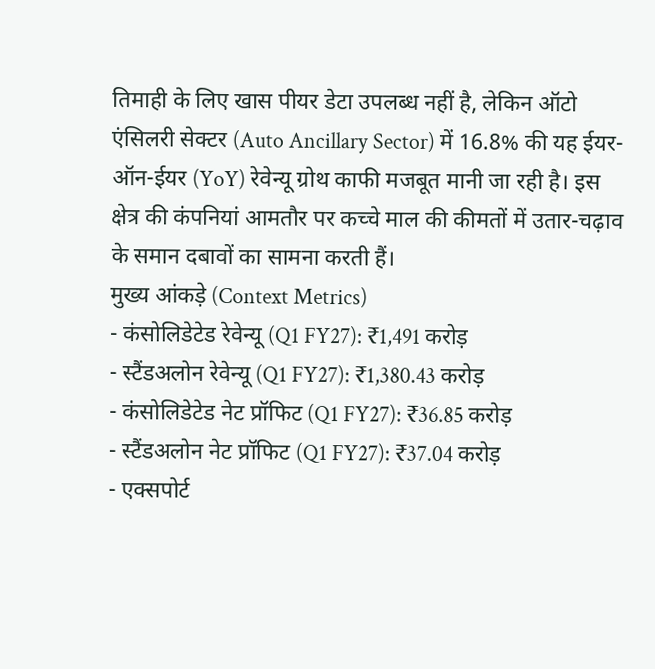तिमाही के लिए खास पीयर डेटा उपलब्ध नहीं है, लेकिन ऑटो एंसिलरी सेक्टर (Auto Ancillary Sector) में 16.8% की यह ईयर-ऑन-ईयर (YoY) रेवेन्यू ग्रोथ काफी मजबूत मानी जा रही है। इस क्षेत्र की कंपनियां आमतौर पर कच्चे माल की कीमतों में उतार-चढ़ाव के समान दबावों का सामना करती हैं।
मुख्य आंकड़े (Context Metrics)
- कंसोलिडेटेड रेवेन्यू (Q1 FY27): ₹1,491 करोड़
- स्टैंडअलोन रेवेन्यू (Q1 FY27): ₹1,380.43 करोड़
- कंसोलिडेटेड नेट प्रॉफिट (Q1 FY27): ₹36.85 करोड़
- स्टैंडअलोन नेट प्रॉफिट (Q1 FY27): ₹37.04 करोड़
- एक्सपोर्ट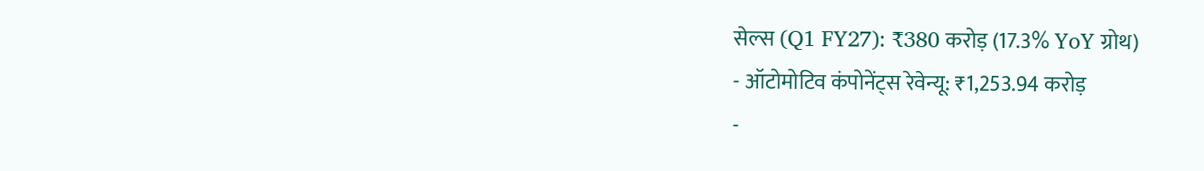सेल्स (Q1 FY27): ₹380 करोड़ (17.3% YoY ग्रोथ)
- ऑटोमोटिव कंपोनेंट्स रेवेन्यू: ₹1,253.94 करोड़
-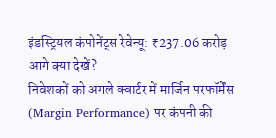इंडस्ट्रियल कंपोनेंट्स रेवेन्यू: ₹237.06 करोड़
आगे क्या देखें?
निवेशकों को अगले क्वार्टर में मार्जिन परफॉर्मेंस (Margin Performance) पर कंपनी की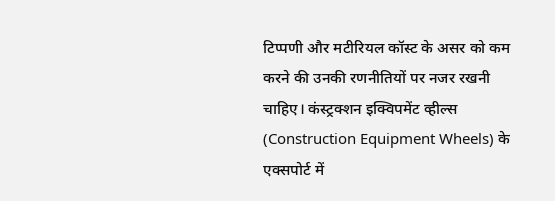टिप्पणी और मटीरियल कॉस्ट के असर को कम करने की उनकी रणनीतियों पर नजर रखनी चाहिए। कंस्ट्रक्शन इक्विपमेंट व्हील्स (Construction Equipment Wheels) के एक्सपोर्ट में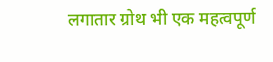लगातार ग्रोथ भी एक महत्वपूर्ण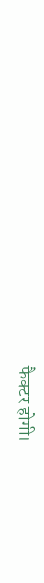फैक्टर होगी।